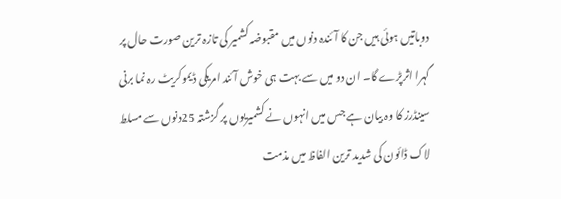دوباتیں ہوئی ہیں جن کا آئندہ دنوں میں مقبوضہ کشمیر کی تازہ ترین صورت حال پر گہرا اثرپڑے گا۔ ان دو میں سے بہت ہی خوش آئند امریکی ڈیموکریٹ رہ نما برنی سینڈرز کا وہ بیان ہے جس میں انہوں نے کشمیریوں پر گزشتہ 25دنوں سے مسلط لاک ڈائون کی شدید ترین الفاظ میں مذمت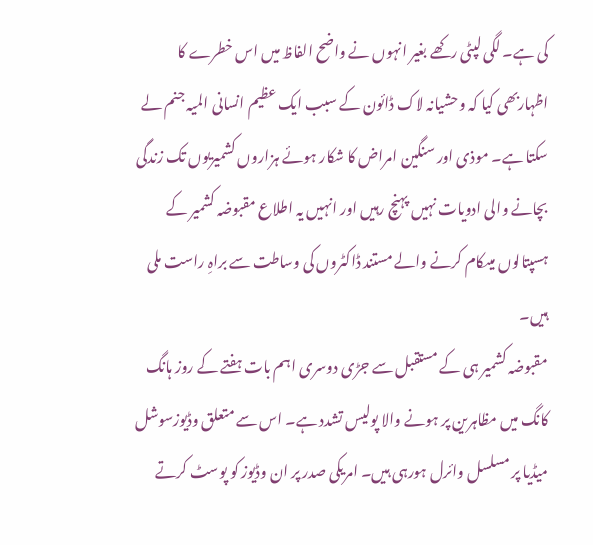کی ہے۔ لگی لپٹی رکھے بغیر انہوں نے واضح الفاظ میں اس خطرے کا اظہاربھی کیا کہ وحشیانہ لاک ڈائون کے سبب ایک عظیم انسانی المیہ جنم لے سکتا ہے۔ موذی اور سنگین امراض کا شکار ہوئے ہزاروں کشمیریوں تک زندگی بچانے والی ادویات نہیں پہنچ رہیں اور انہیں یہ اطلاع مقبوضہ کشمیر کے ہسپتالوں میںکام کرنے والے مستند ڈاکٹروں کی وساطت سے براہِ راست ملی ہیں۔
مقبوضہ کشمیر ہی کے مستقبل سے جڑی دوسری اہم بات ہفتے کے روز ہانگ کانگ میں مظاہرین پر ہونے والا پولیس تشدد ہے۔ اس سے متعلق وڈیوزسوشل میڈیا پر مسلسل وائرل ہورہی ہیں۔ امریکی صدر پر ان وڈیوز کو پوسٹ کرتے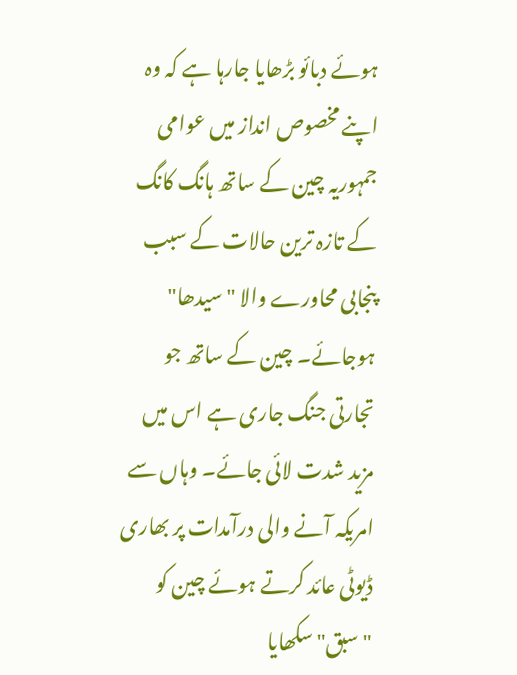ہوئے دبائو بڑھایا جارہا ہے کہ وہ اپنے مخصوص انداز میں عوامی جمہوریہ چین کے ساتھ ہانگ کانگ کے تازہ ترین حالات کے سبب پنجابی محاورے والا "سیدھا" ہوجائے۔ چین کے ساتھ جو تجارتی جنگ جاری ہے اس میں مزید شدت لائی جائے۔ وہاں سے امریکہ آنے والی درآمدات پر بھاری ڈیوٹی عائد کرتے ہوئے چین کو "سبق" سکھایا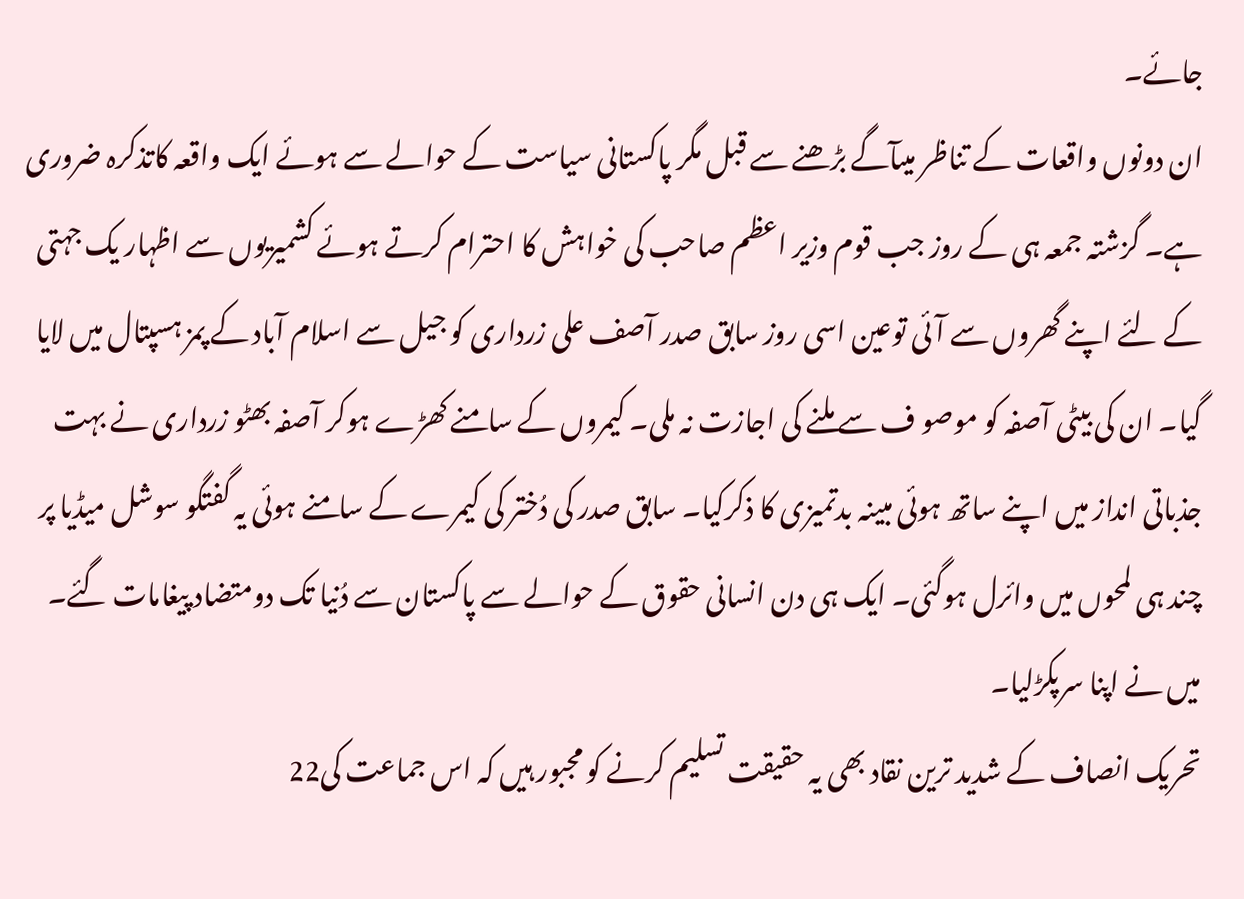جائے۔
ان دونوں واقعات کے تناظر میںآگے بڑھنے سے قبل مگر پاکستانی سیاست کے حوالے سے ہوئے ایک واقعہ کاتذکرہ ضروری ہے۔ گزشتہ جمعہ ہی کے روز جب قوم وزیر اعظم صاحب کی خواہش کا احترام کرتے ہوئے کشمیریوں سے اظہار یک جہتی کے لئے اپنے گھروں سے آئی توعین اسی روز سابق صدر آصف علی زرداری کو جیل سے اسلام آباد کے پمز ہسپتال میں لایا گیا۔ ان کی بیٹی آصفہ کو موصو ف سے ملنے کی اجازت نہ ملی۔ کیمروں کے سامنے کھڑے ہوکر آصفہ بھٹو زرداری نے بہت جذباتی انداز میں اپنے ساتھ ہوئی مبینہ بدتمیزی کا ذکرکیا۔ سابق صدر کی دُختر کی کیمرے کے سامنے ہوئی یہ گفتگو سوشل میڈیا پر چند ہی لمحوں میں وائرل ہوگئی۔ ایک ہی دن انسانی حقوق کے حوالے سے پاکستان سے دُنیا تک دومتضاد پیغامات گئے۔ میں نے اپنا سرپکڑلیا۔
تحریک انصاف کے شدید ترین نقاد بھی یہ حقیقت تسلیم کرنے کو مجبور ہیں کہ اس جماعت کی22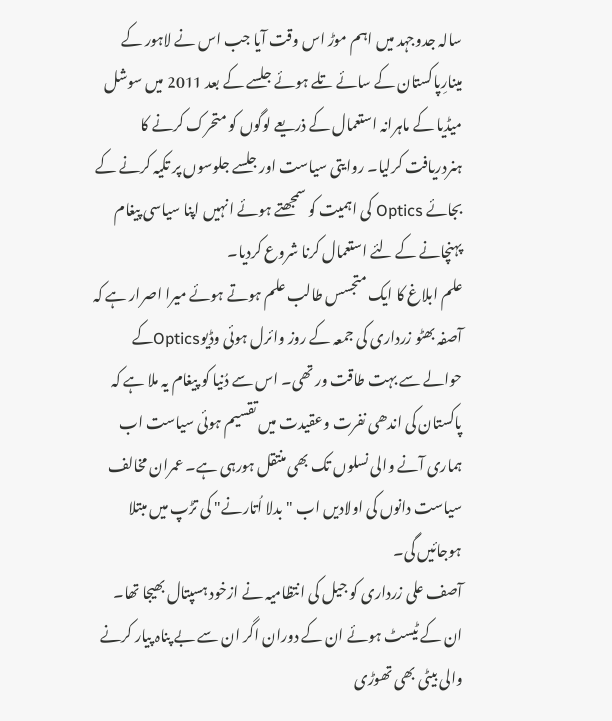سالہ جدوجہد میں اہم موڑ اس وقت آیا جب اس نے لاہور کے مینارِپاکستان کے سائے تلے ہوئے جلسے کے بعد 2011 میں سوشل میڈیا کے ماہرانہ استعمال کے ذریعے لوگوں کو متحرک کرنے کا ہنردریافت کرلیا۔ روایتی سیاست اور جلسے جلوسوں پر تکیہ کرنے کے بجائے Optics کی اہمیت کو سمجھتے ہوئے انہیں اپنا سیاسی پیغام پہنچانے کے لئے استعمال کرنا شروع کردیا۔
علم ابلاغ کا ایک متجسس طالب علم ہوتے ہوئے میرا اصرار ہے کہ آصفہ بھٹو زرداری کی جمعہ کے روز وائرل ہوئی وڈیوOpticsکے حوالے سے بہت طاقت ور تھی۔ اس سے دُنیا کو پیغام یہ ملا ہے کہ پاکستان کی اندھی نفرت وعقیدت میں تقسیم ہوئی سیاست اب ہماری آنے والی نسلوں تک بھی منتقل ہورہی ہے۔ عمران مخالف سیاست دانوں کی اولادیں اب "بدلا اُتارنے" کی تڑپ میں مبتلا ہوجائیں گی۔
آصف علی زرداری کو جیل کی انتظامیہ نے ازخود ہسپتال بھیجا تھا۔ ان کے ٹیسٹ ہوئے ان کے دوران اگر ان سے بے پناہ پیار کرنے والی بیٹی بھی تھوڑی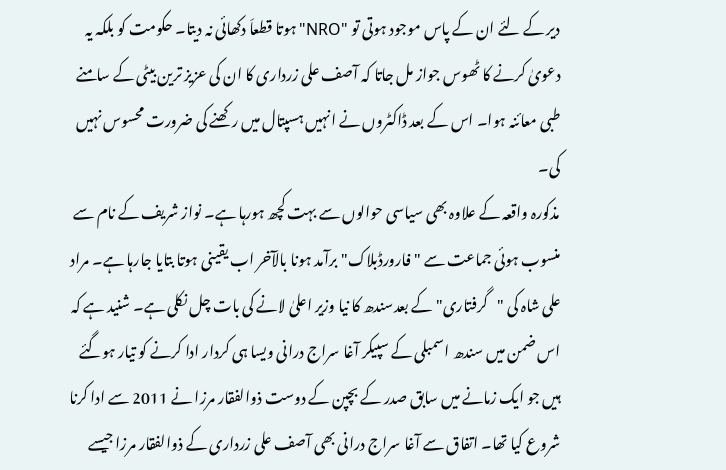دیر کے لئے ان کے پاس موجود ہوتی تو "NRO"ہوتا قطعاَ دکھائی نہ دیتا۔ حکومت کو بلکہ یہ دعویٰ کرنے کا ٹھوس جواز مل جاتا کہ آصف علی زرداری کا ان کی عزیز ترین بیٹی کے سامنے طبی معائنہ ہوا۔ اس کے بعد ڈاکٹروں نے انہیں ہسپتال میں رکھنے کی ضرورت محسوس نہیں کی۔
مذکورہ واقعہ کے علاوہ بھی سیاسی حوالوں سے بہت کچھ ہورہا ہے۔ نواز شریف کے نام سے منسوب ہوئی جماعت سے "فارورڈبلاک" برآمد ہونا بالآخر اب یقینی ہوتا بتایا جارہا ہے۔ مراد علی شاہ کی "گرفتاری" کے بعدسندھ کا نیا وزیر اعلیٰ لانے کی بات چل نکلی ہے۔ شنید ہے کہ اس ضمن میں سندھ اسمبلی کے سپیکر آغا سراج درانی ویسا ہی کردار ادا کرنے کو تیار ہوگئے ہیں جو ایک زمانے میں سابق صدر کے بچپن کے دوست ذوالفقار مرزا نے 2011 سے ادا کرنا شروع کیا تھا۔ اتفاق سے آغا سراج درانی بھی آصف علی زرداری کے ذوالفقار مرزا جیسے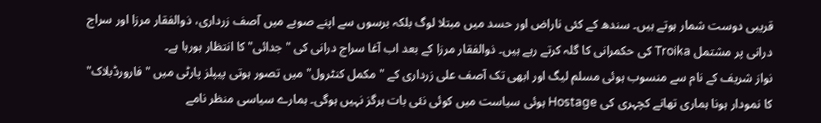قریبی دوست شمار ہوتے ہیں۔ سندھ کے کئی ناراض اور حسد میں مبتلا لوگ بلکہ برسوں سے اپنے صوبے میں آصف زرداری، ذوالفقار مرزا اور سراج درانی پر مشتمل Troika کی حکمرانی کا گلہ کرتے رہے ہیں۔ ذوالفقار مرزا کے بعد اب آغا سراج درانی کی "جدائی" کا انتظار ہورہا ہے۔
نواز شریف کے نام سے منسوب ہوئی مسلم لیگ اور ابھی تک آصف علی زرداری کے "مکمل کنٹرول" میں تصور ہوتی پیپلز پارٹی میں "فارورڈبلاک" کا نمودار ہونا ہماری تھانے کچہری کی Hostage ہوئی سیاست میں کوئی نئی بات ہرگز نہیں ہوگی۔ ہمارے سیاسی منظر نامے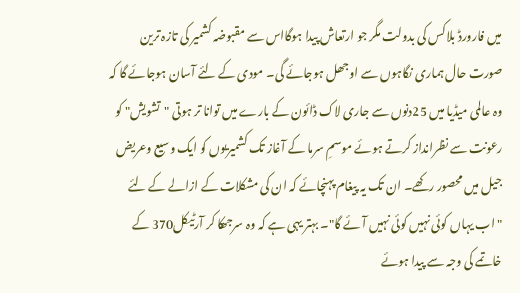میں فارورڈ بلاکس کی بدولت مگر جو ارتعاش پیدا ہوگااس سے مقبوضہ کشمیر کی تازہ ترین صورت حال ہماری نگاہوں سے اوجھل ہوجائے گی۔ مودی کے لئے آسان ہوجائے گا کہ وہ عالمی میڈیا میں 25دنوں سے جاری لاک ڈائون کے بارے میں توانا تر ہوتی "تشویش" کو رعونت سے نظرانداز کرتے ہوئے موسمِ سرما کے آغاز تک کشمیریوں کو ایک وسیع وعریض جیل میں محصور رکھے۔ ان تک یہ پیغام پہنچائے کہ ان کی مشکلات کے ازالے کے لئے "اب یہاں کوئی نہیں کوئی نہیں آئے گا"۔ بہتر یہی ہے کہ وہ سرجھکا کر آرٹیکل370 کے خاتمے کی وجہ سے پیدا ہوئے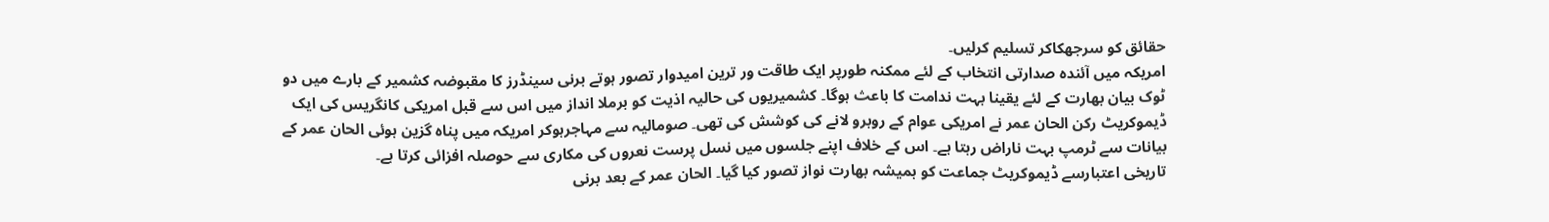حقائق کو سرجھکاکر تسلیم کرلیں۔
امریکہ میں آئندہ صدارتی انتخاب کے لئے ممکنہ طورپر ایک طاقت ور ترین امیدوار تصور ہوتے برنی سینڈرز کا مقبوضہ کشمیر کے بارے میں دو ٹوک بیان بھارت کے لئے یقینا بہت ندامت کا باعث ہوگا۔ کشمیریوں کی حالیہ اذیت کو برملا انداز میں اس سے قبل امریکی کانگریس کی ایک ڈیموکریٹ رکن الحان عمر نے امریکی عوام کے روبرو لانے کی کوشش کی تھی۔ صومالیہ سے مہاجرہوکر امریکہ میں پناہ گزین ہوئی الحان عمر کے بیانات سے ٹرمپ بہت ناراض رہتا ہے۔ اس کے خلاف اپنے جلسوں میں نسل پرست نعروں کی مکاری سے حوصلہ افزائی کرتا ہے۔
تاریخی اعتبارسے ڈیموکریٹ جماعت کو ہمیشہ بھارت نواز تصور کیا گیا۔ الحان عمر کے بعد برنی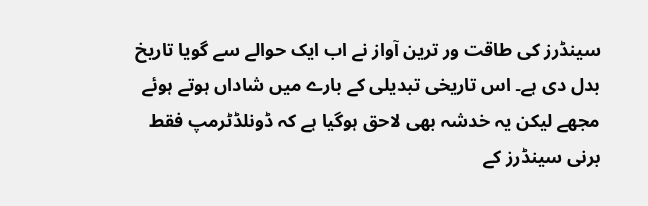سینڈرز کی طاقت ور ترین آواز نے اب ایک حوالے سے گویا تاریخ بدل دی ہے۔ اس تاریخی تبدیلی کے بارے میں شاداں ہوتے ہوئے مجھے لیکن یہ خدشہ بھی لاحق ہوگیا ہے کہ ڈونلڈٹرمپ فقط برنی سینڈرز کے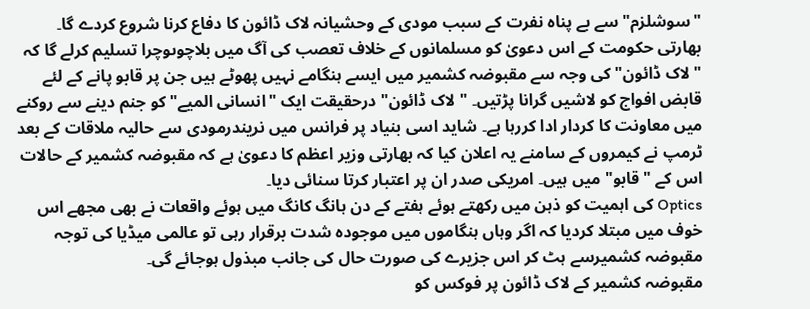"سوشلزم" سے بے پناہ نفرت کے سبب مودی کے وحشیانہ لاک ڈائون کا دفاع کرنا شروع کردے گا۔ بھارتی حکومت کے اس دعویٰ کو مسلمانوں کے خلاف تعصب کی آگ میں بلاچوںوچرا تسلیم کرلے گا کہ "لاک ڈائون" کی وجہ سے مقبوضہ کشمیر میں ایسے ہنگامے نہیں پھوٹے ہیں جن پر قابو پانے کے لئے قابض افواج کو لاشیں گرانا پڑتیں۔ "لاک ڈائون" درحقیقت ایک "انسانی المیے" کو جنم دینے سے روکنے میں معاونت کا کردار ادا کررہا ہے۔ شاید اسی بنیاد پر فرانس میں نریندرمودی سے حالیہ ملاقات کے بعد ٹرمپ نے کیمروں کے سامنے یہ اعلان کیا کہ بھارتی وزیر اعظم کا دعویٰ ہے کہ مقبوضہ کشمیر کے حالات اس کے "قابو" میں ہیں۔ امریکی صدر ان پر اعتبار کرتا سنائی دیا۔
Optics کی اہمیت کو ذہن میں رکھتے ہوئے ہفتے کے دن ہانگ کانگ میں ہوئے واقعات نے بھی مجھے اس خوف میں مبتلا کردیا کہ اگر وہاں ہنگاموں میں موجودہ شدت برقرار رہی تو عالمی میڈیا کی توجہ مقبوضہ کشمیرسے ہٹ کر اس جزیرے کی صورت حال کی جانب مبذول ہوجائے گی۔
مقبوضہ کشمیر کے لاک ڈائون پر فوکس کو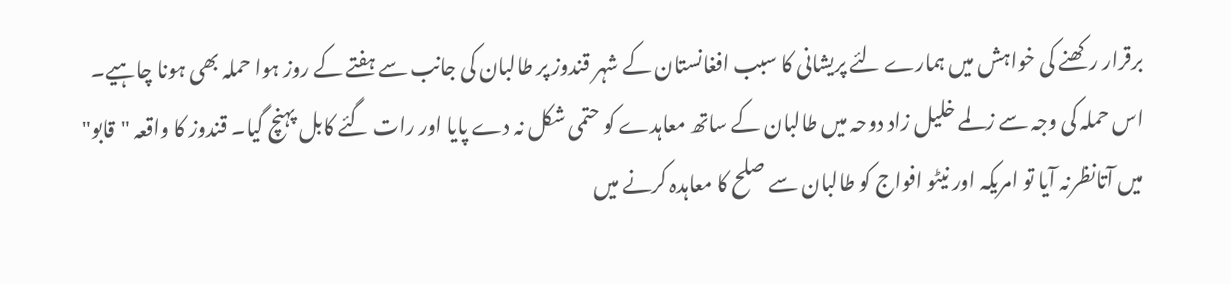برقرار رکھنے کی خواہش میں ہمارے لئے پریشانی کا سبب افغانستان کے شہر قندوز پر طالبان کی جانب سے ہفتے کے روز ہوا حملہ بھی ہونا چاہیے۔ اس حملہ کی وجہ سے زلمے خلیل زاد دوحہ میں طالبان کے ساتھ معاہدے کو حتمی شکل نہ دے پایا اور رات گئے کابل پہنچ گیا۔ قندوز کا واقعہ "قابو" میں آتانظرنہ آیا تو امریکہ اور نیٹو افواج کو طالبان سے صلح کا معاہدہ کرنے میں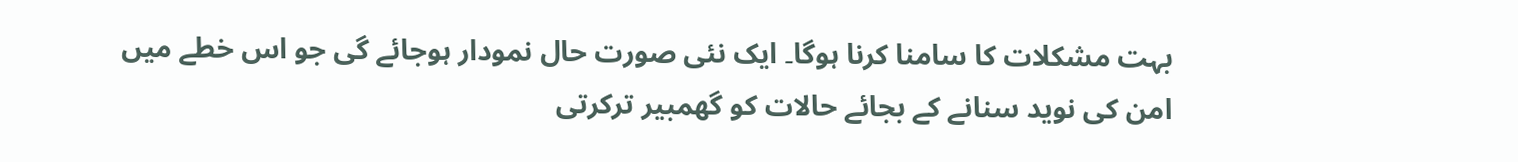بہت مشکلات کا سامنا کرنا ہوگا۔ ایک نئی صورت حال نمودار ہوجائے گی جو اس خطے میں امن کی نوید سنانے کے بجائے حالات کو گھمبیر ترکرتی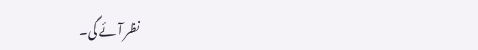نظر آئے گی۔